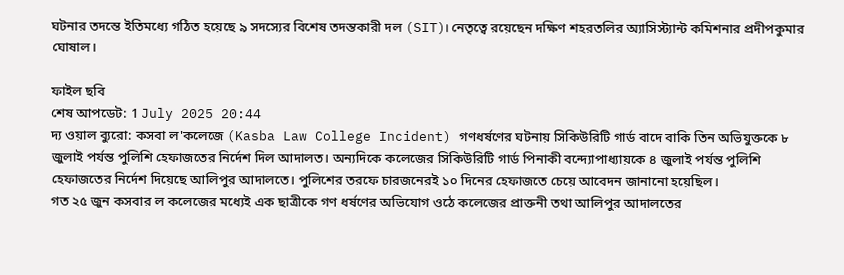ঘটনার তদন্তে ইতিমধ্যে গঠিত হয়েছে ৯ সদস্যের বিশেষ তদন্তকারী দল (SIT)। নেতৃত্বে রয়েছেন দক্ষিণ শহরতলির অ্যাসিস্ট্যান্ট কমিশনার প্রদীপকুমার ঘোষাল।

ফাইল ছবি
শেষ আপডেট: 1 July 2025 20:44
দ্য ওয়াল ব্যুরো: কসবা ল'কলেজে (Kasba Law College Incident) গণধর্ষণের ঘটনায় সিকিউরিটি গার্ড বাদে বাকি তিন অভিযুক্তকে ৮ জুলাই পর্যন্ত পুলিশি হেফাজতের নির্দেশ দিল আদালত। অন্যদিকে কলেজের সিকিউরিটি গার্ড পিনাকী বন্দ্যোপাধ্যায়কে ৪ জুলাই পর্যন্ত পুলিশি হেফাজতের নির্দেশ দিয়েছে আলিপুর আদালতে। পুলিশের তরফে চারজনেরই ১০ দিনের হেফাজতে চেয়ে আবেদন জানানো হয়েছিল।
গত ২৫ জুন কসবার ল কলেজের মধ্যেই এক ছাত্রীকে গণ ধর্ষণের অভিযোগ ওঠে কলেজের প্রাক্তনী তথা আলিপুর আদালতের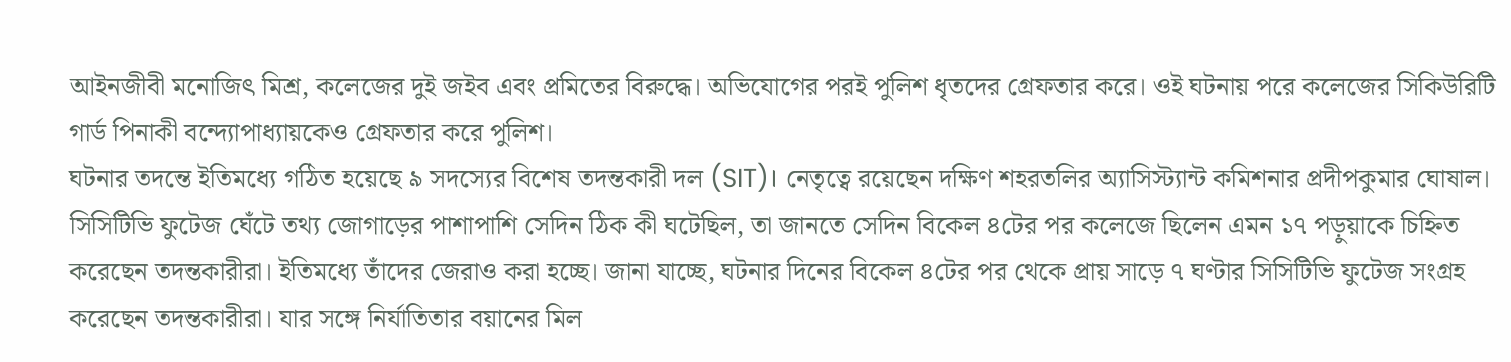আইনজীবী মনোজিৎ মিশ্র, কলেজের দুই জইব এবং প্রমিতের বিরুদ্ধে। অভিযোগের পরই পুলিশ ধৃতদের গ্রেফতার করে। ওই ঘটনায় পরে কলেজের সিকিউরিটি গার্ড পিনাকী বন্দ্যোপাধ্যায়কেও গ্রেফতার করে পুলিশ।
ঘটনার তদন্তে ইতিমধ্যে গঠিত হয়েছে ৯ সদস্যের বিশেষ তদন্তকারী দল (SIT)। নেতৃত্বে রয়েছেন দক্ষিণ শহরতলির অ্যাসিস্ট্যান্ট কমিশনার প্রদীপকুমার ঘোষাল। সিসিটিভি ফুটেজ ঘেঁটে তথ্য জোগাড়ের পাশাপাশি সেদিন ঠিক কী ঘটেছিল, তা জানতে সেদিন বিকেল ৪টের পর কলেজে ছিলেন এমন ১৭ পড়ুয়াকে চিহ্নিত করেছেন তদন্তকারীরা। ইতিমধ্যে তাঁদের জেরাও করা হচ্ছে। জানা যাচ্ছে, ঘটনার দিনের বিকেল ৪টের পর থেকে প্রায় সাড়ে ৭ ঘণ্টার সিসিটিভি ফুটেজ সংগ্রহ করেছেন তদন্তকারীরা। যার সঙ্গে নির্যাতিতার বয়ানের মিল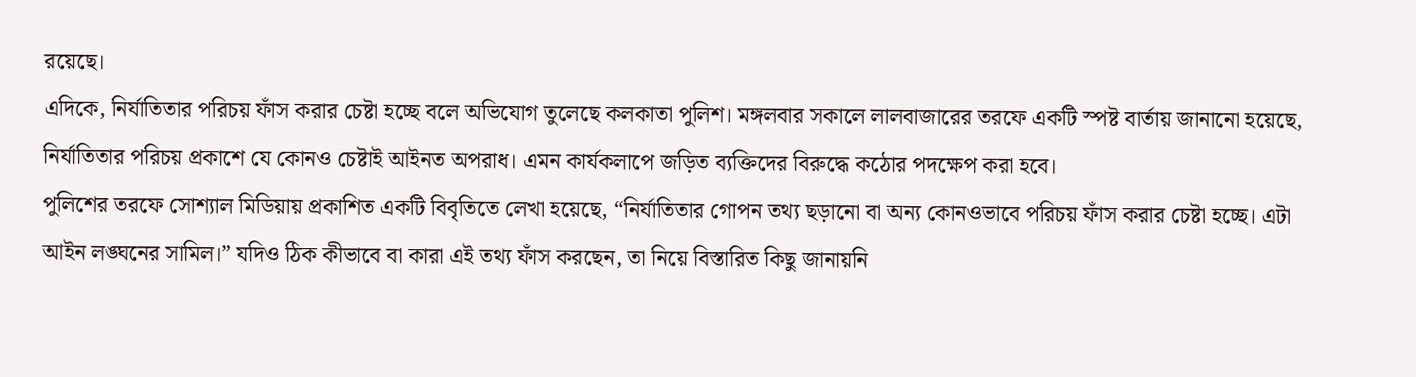রয়েছে।
এদিকে, নির্যাতিতার পরিচয় ফাঁস করার চেষ্টা হচ্ছে বলে অভিযোগ তুলেছে কলকাতা পুলিশ। মঙ্গলবার সকালে লালবাজারের তরফে একটি স্পষ্ট বার্তায় জানানো হয়েছে, নির্যাতিতার পরিচয় প্রকাশে যে কোনও চেষ্টাই আইনত অপরাধ। এমন কার্যকলাপে জড়িত ব্যক্তিদের বিরুদ্ধে কঠোর পদক্ষেপ করা হবে।
পুলিশের তরফে সোশ্যাল মিডিয়ায় প্রকাশিত একটি বিবৃতিতে লেখা হয়েছে, “নির্যাতিতার গোপন তথ্য ছড়ানো বা অন্য কোনওভাবে পরিচয় ফাঁস করার চেষ্টা হচ্ছে। এটা আইন লঙ্ঘনের সামিল।” যদিও ঠিক কীভাবে বা কারা এই তথ্য ফাঁস করছেন, তা নিয়ে বিস্তারিত কিছু জানায়নি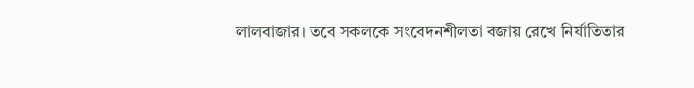লালবাজার। তবে সকলকে সংবেদনশীলতা বজায় রেখে নির্যাতিতার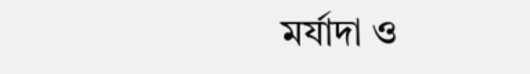মর্যাদা ও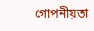গোপনীয়তা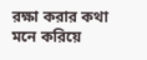রক্ষা করার কথা মনে করিয়ে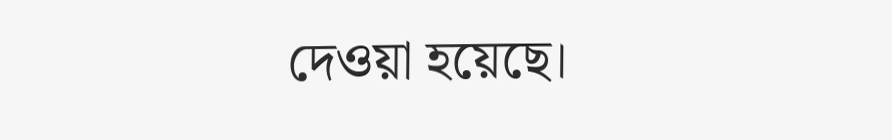দেওয়া হয়েছে।